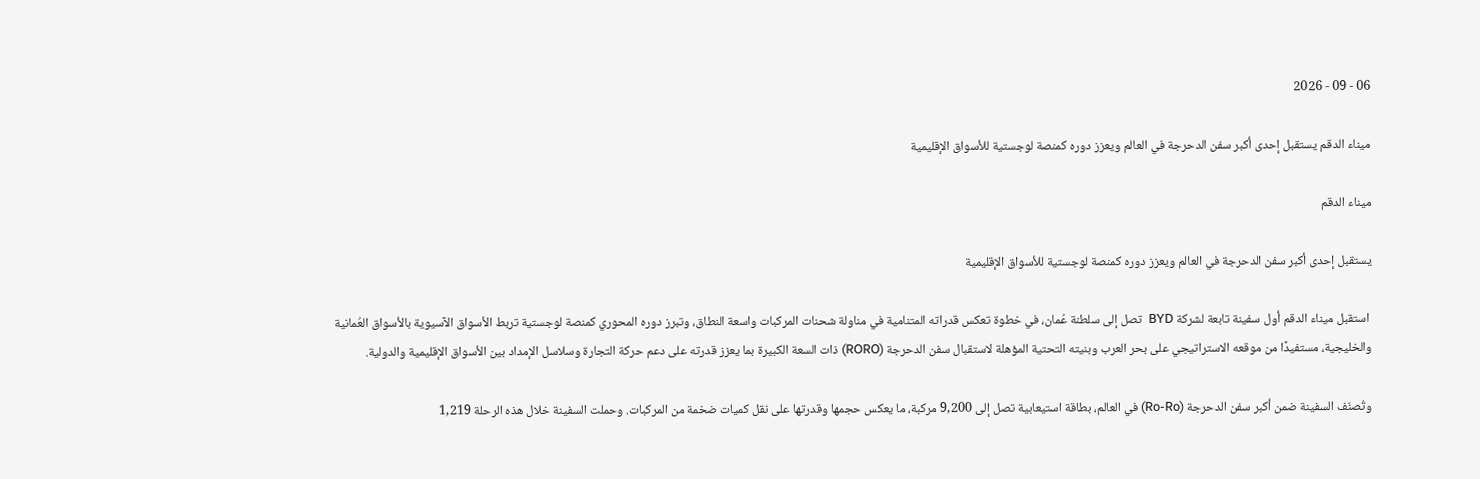06 - 09 - 2026

ميناء الدقم يستقبل إحدى أكبر سفن الدحرجة في العالم ويعزز دوره كمنصة لوجستية للأسواق الإقليمية

ميناء الدقم

يستقبل إحدى أكبر سفن الدحرجة في العالم ويعزز دوره كمنصة لوجستية للأسواق الإقليمية

 استقبل ميناء الدقم أول سفينة تابعة لشركة BYD  تصل إلى سلطنة عُمان، في خطوة تعكس قدراته المتنامية في مناولة شحنات المركبات واسعة النطاق، وتبرز دوره المحوري كمنصة لوجستية تربط الأسواق الآسيوية بالأسواق العُمانية والخليجية، مستفيدًا من موقعه الاستراتيجي على بحر العرب وبنيته التحتية المؤهلة لاستقبال سفن الدحرجة (RORO) ذات السعة الكبيرة بما يعزز قدرته على دعم حركة التجارة وسلاسل الإمداد بين الأسواق الإقليمية والدولية.

وتُصنّف السفينة ضمن أكبر سفن الدحرجة (Ro-Ro) في العالم، بطاقة استيعابية تصل إلى 9,200 مركبة، ما يعكس حجمها وقدرتها على نقل كميات ضخمة من المركبات. وحملت السفينة خلال هذه الرحلة 1,219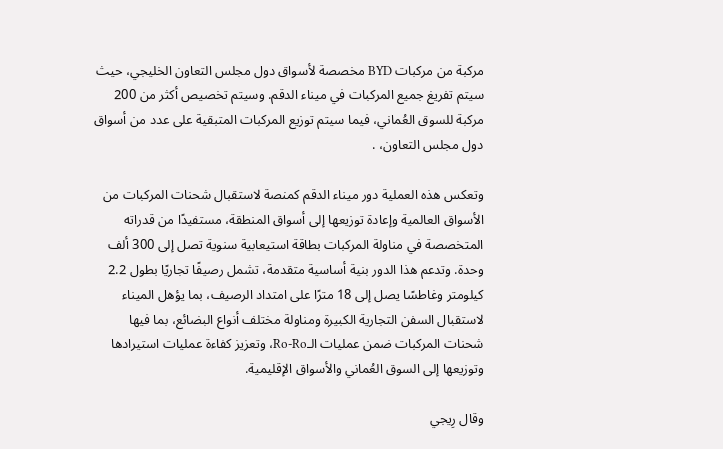مركبة من مركبات BYD مخصصة لأسواق دول مجلس التعاون الخليجي، حيث سيتم تفريغ جميع المركبات في ميناء الدقم. وسيتم تخصيص أكثر من 200 مركبة للسوق العُماني، فيما سيتم توزيع المركبات المتبقية على عدد من أسواق دول مجلس التعاون، .

وتعكس هذه العملية دور ميناء الدقم كمنصة لاستقبال شحنات المركبات من الأسواق العالمية وإعادة توزيعها إلى أسواق المنطقة، مستفيدًا من قدراته المتخصصة في مناولة المركبات بطاقة استيعابية سنوية تصل إلى 300 ألف وحدة. وتدعم هذا الدور بنية أساسية متقدمة، تشمل رصيفًا تجاريًا بطول 2.2 كيلومتر وغاطسًا يصل إلى 18 مترًا على امتداد الرصيف، بما يؤهل الميناء لاستقبال السفن التجارية الكبيرة ومناولة مختلف أنواع البضائع، بما فيها شحنات المركبات ضمن عمليات الـRo-Ro، وتعزيز كفاءة عمليات استيرادها وتوزيعها إلى السوق العُماني والأسواق الإقليمية.

وقال رِيجي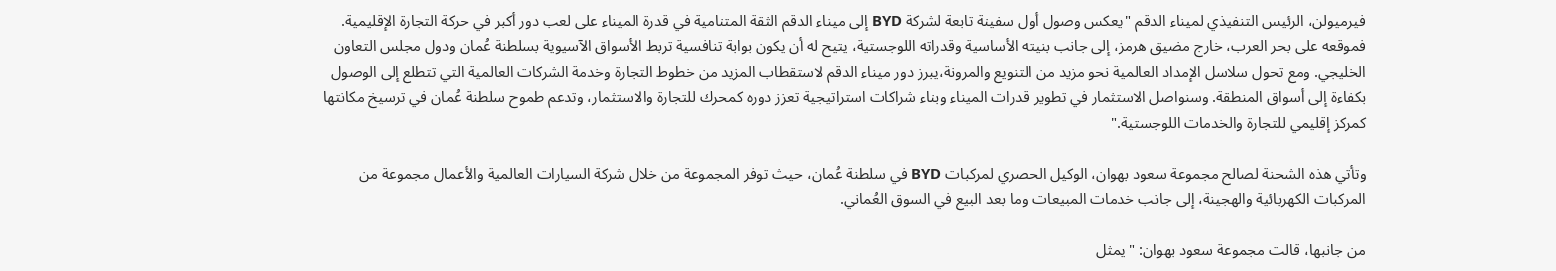فيرميولن، الرئيس التنفيذي لميناء الدقم "يعكس وصول أول سفينة تابعة لشركة BYD إلى ميناء الدقم الثقة المتنامية في قدرة الميناء على لعب دور أكبر في حركة التجارة الإقليمية. فموقعه على بحر العرب، خارج مضيق هرمز، إلى جانب بنيته الأساسية وقدراته اللوجستية، يتيح له أن يكون بوابة تنافسية تربط الأسواق الآسيوية بسلطنة عُمان ودول مجلس التعاون الخليجي. ومع تحول سلاسل الإمداد العالمية نحو مزيد من التنويع والمرونة،يبرز دور ميناء الدقم لاستقطاب المزيد من خطوط التجارة وخدمة الشركات العالمية التي تتطلع إلى الوصول بكفاءة إلى أسواق المنطقة. وسنواصل الاستثمار في تطوير قدرات الميناء وبناء شراكات استراتيجية تعزز دوره كمحرك للتجارة والاستثمار، وتدعم طموح سلطنة عُمان في ترسيخ مكانتها كمركز إقليمي للتجارة والخدمات اللوجستية."

وتأتي هذه الشحنة لصالح مجموعة سعود بهوان، الوكيل الحصري لمركبات BYD في سلطنة عُمان، حيث توفر المجموعة من خلال شركة السيارات العالمية والأعمال مجموعة من المركبات الكهربائية والهجينة، إلى جانب خدمات المبيعات وما بعد البيع في السوق العُماني.

من جانبها، قالت مجموعة سعود بهوان: "يمثل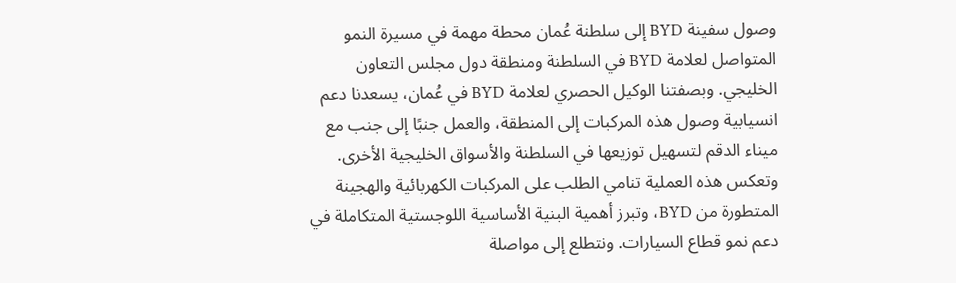وصول سفينة BYD إلى سلطنة عُمان محطة مهمة في مسيرة النمو المتواصل لعلامة BYD في السلطنة ومنطقة دول مجلس التعاون الخليجي. وبصفتنا الوكيل الحصري لعلامة BYD في عُمان، يسعدنا دعم انسيابية وصول هذه المركبات إلى المنطقة، والعمل جنبًا إلى جنب مع ميناء الدقم لتسهيل توزيعها في السلطنة والأسواق الخليجية الأخرى. وتعكس هذه العملية تنامي الطلب على المركبات الكهربائية والهجينة المتطورة من BYD، وتبرز أهمية البنية الأساسية اللوجستية المتكاملة في دعم نمو قطاع السيارات. ونتطلع إلى مواصلة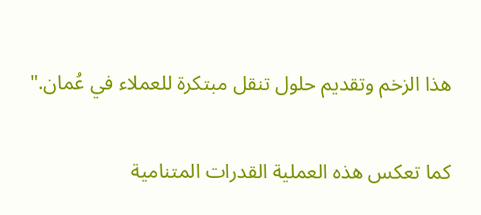هذا الزخم وتقديم حلول تنقل مبتكرة للعملاء في عُمان."

كما تعكس هذه العملية القدرات المتنامية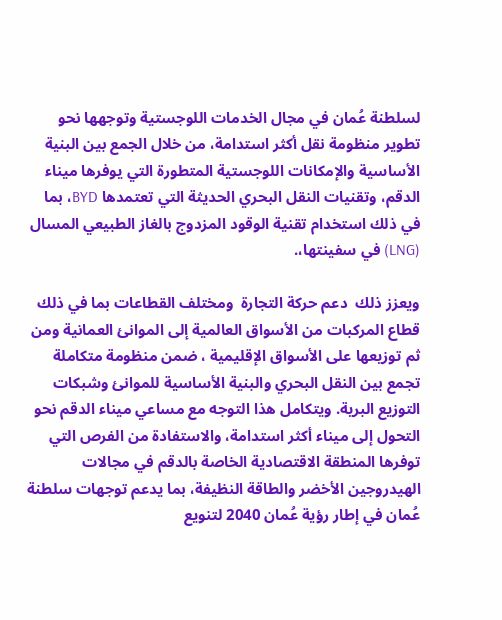لسلطنة عُمان في مجال الخدمات اللوجستية وتوجهها نحو تطوير منظومة نقل أكثر استدامة، من خلال الجمع بين البنية الأساسية والإمكانات اللوجستية المتطورة التي يوفرها ميناء الدقم، وتقنيات النقل البحري الحديثة التي تعتمدها BYD، بما في ذلك استخدام تقنية الوقود المزدوج بالغاز الطبيعي المسال (LNG) في سفينتها،.

ويعزز ذلك  دعم حركة التجارة  ومختلف القطاعات بما في ذلك قطاع المركبات من الأسواق العالمية إلى الموانئ العمانية ومن ثم توزيعها على الأسواق الإقليمية ، ضمن منظومة متكاملة تجمع بين النقل البحري والبنية الأساسية للموانئ وشبكات التوزيع البرية. ويتكامل هذا التوجه مع مساعي ميناء الدقم نحو التحول إلى ميناء أكثر استدامة، والاستفادة من الفرص التي توفرها المنطقة الاقتصادية الخاصة بالدقم في مجالات الهيدروجين الأخضر والطاقة النظيفة، بما يدعم توجهات سلطنة عُمان في إطار رؤية عُمان 2040 لتنويع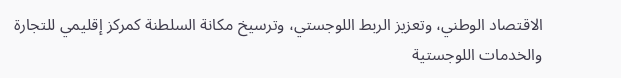الاقتصاد الوطني، وتعزيز الربط اللوجستي، وترسيخ مكانة السلطنة كمركز إقليمي للتجارة والخدمات اللوجستية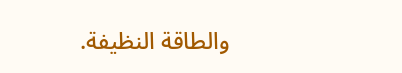والطاقة النظيفة.